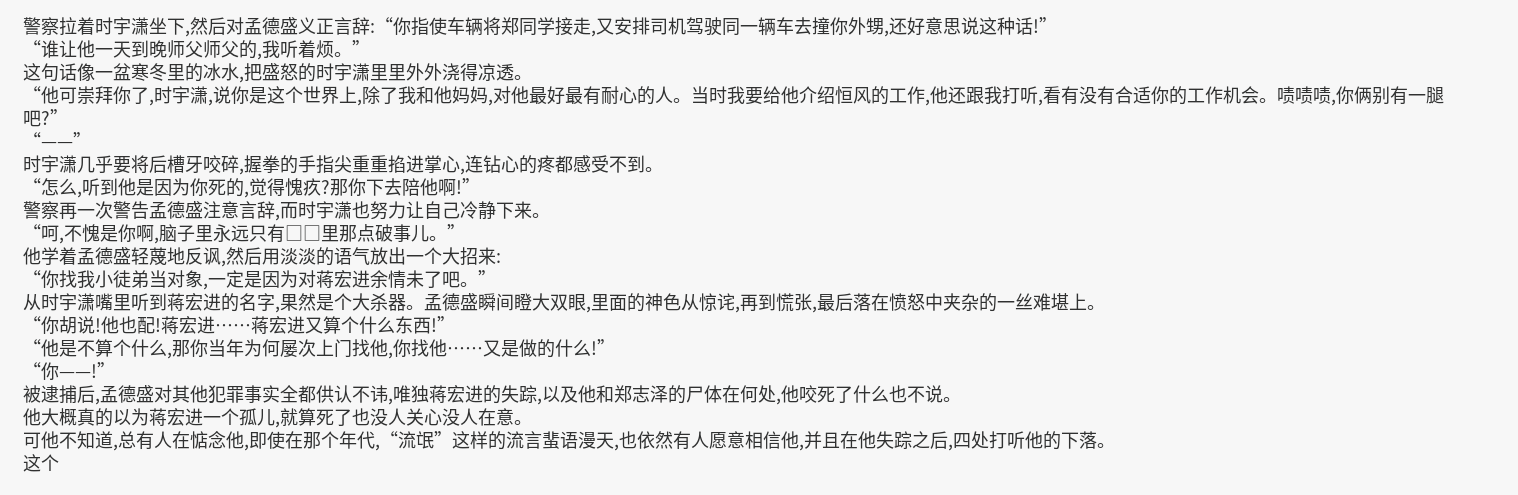警察拉着时宇潇坐下,然后对孟德盛义正言辞:“你指使车辆将郑同学接走,又安排司机驾驶同一辆车去撞你外甥,还好意思说这种话!”
“谁让他一天到晚师父师父的,我听着烦。”
这句话像一盆寒冬里的冰水,把盛怒的时宇潇里里外外浇得凉透。
“他可崇拜你了,时宇潇,说你是这个世界上,除了我和他妈妈,对他最好最有耐心的人。当时我要给他介绍恒风的工作,他还跟我打听,看有没有合适你的工作机会。啧啧啧,你俩别有一腿吧?”
“——”
时宇潇几乎要将后槽牙咬碎,握拳的手指尖重重掐进掌心,连钻心的疼都感受不到。
“怎么,听到他是因为你死的,觉得愧疚?那你下去陪他啊!”
警察再一次警告孟德盛注意言辞,而时宇潇也努力让自己冷静下来。
“呵,不愧是你啊,脑子里永远只有□□里那点破事儿。”
他学着孟德盛轻蔑地反讽,然后用淡淡的语气放出一个大招来:
“你找我小徒弟当对象,一定是因为对蒋宏进余情未了吧。”
从时宇潇嘴里听到蒋宏进的名字,果然是个大杀器。孟德盛瞬间瞪大双眼,里面的神色从惊诧,再到慌张,最后落在愤怒中夹杂的一丝难堪上。
“你胡说!他也配!蒋宏进……蒋宏进又算个什么东西!”
“他是不算个什么,那你当年为何屡次上门找他,你找他……又是做的什么!”
“你——!”
被逮捕后,孟德盛对其他犯罪事实全都供认不讳,唯独蒋宏进的失踪,以及他和郑志泽的尸体在何处,他咬死了什么也不说。
他大概真的以为蒋宏进一个孤儿,就算死了也没人关心没人在意。
可他不知道,总有人在惦念他,即使在那个年代,“流氓”这样的流言蜚语漫天,也依然有人愿意相信他,并且在他失踪之后,四处打听他的下落。
这个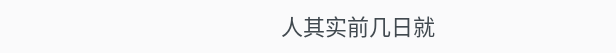人其实前几日就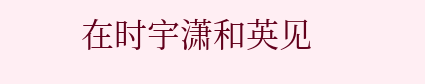在时宇潇和英见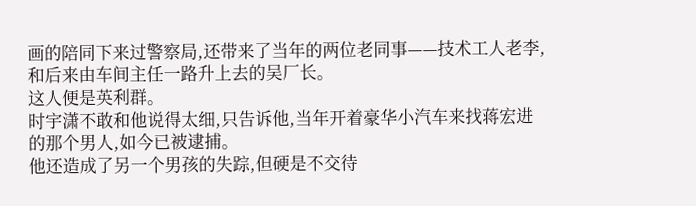画的陪同下来过警察局,还带来了当年的两位老同事——技术工人老李,和后来由车间主任一路升上去的吴厂长。
这人便是英利群。
时宇潇不敢和他说得太细,只告诉他,当年开着豪华小汽车来找蒋宏进的那个男人,如今已被逮捕。
他还造成了另一个男孩的失踪,但硬是不交待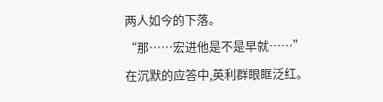两人如今的下落。
“那……宏进他是不是早就……”
在沉默的应答中,英利群眼眶泛红。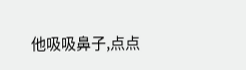他吸吸鼻子,点点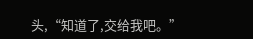头,“知道了,交给我吧。”